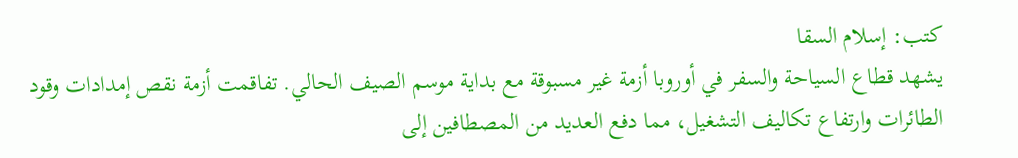كتب: إسلام السقا
يشهد قطاع السياحة والسفر في أوروبا أزمة غير مسبوقة مع بداية موسم الصيف الحالي. تفاقمت أزمة نقص إمدادات وقود الطائرات وارتفاع تكاليف التشغيل، مما دفع العديد من المصطافين إلى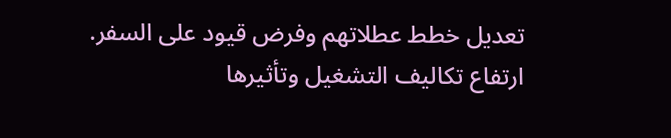تعديل خطط عطلاتهم وفرض قيود على السفر.
ارتفاع تكاليف التشغيل وتأثيرها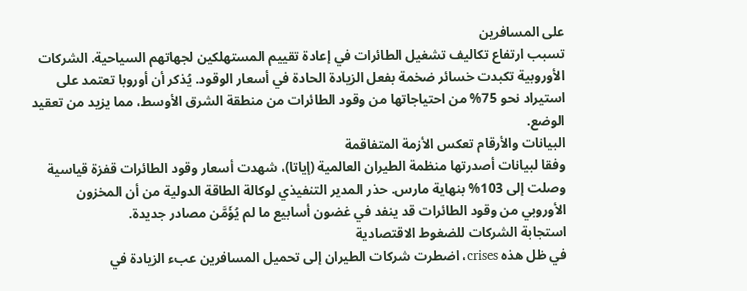على المسافرين
تسبب ارتفاع تكاليف تشغيل الطائرات في إعادة تقييم المستهلكين لجهاتهم السياحية. الشركات الأوروبية تكبدت خسائر ضخمة بفعل الزيادة الحادة في أسعار الوقود. يُذكر أن أوروبا تعتمد على استيراد نحو 75% من احتياجاتها من وقود الطائرات من منطقة الشرق الأوسط، مما يزيد من تعقيد الوضع.
البيانات والأرقام تعكس الأزمة المتفاقمة
وفقا لبيانات أصدرتها منظمة الطيران العالمية (إياتا)، شهدت أسعار وقود الطائرات قفزة قياسية وصلت إلى 103% بنهاية مارس. حذر المدير التنفيذي لوكالة الطاقة الدولية من أن المخزون الأوروبي من وقود الطائرات قد ينفد في غضون أسابيع ما لم يُؤَمَّن مصادر جديدة.
استجابة الشركات للضغوط الاقتصادية
في ظل هذه crises، اضطرت شركات الطيران إلى تحميل المسافرين عبء الزيادة في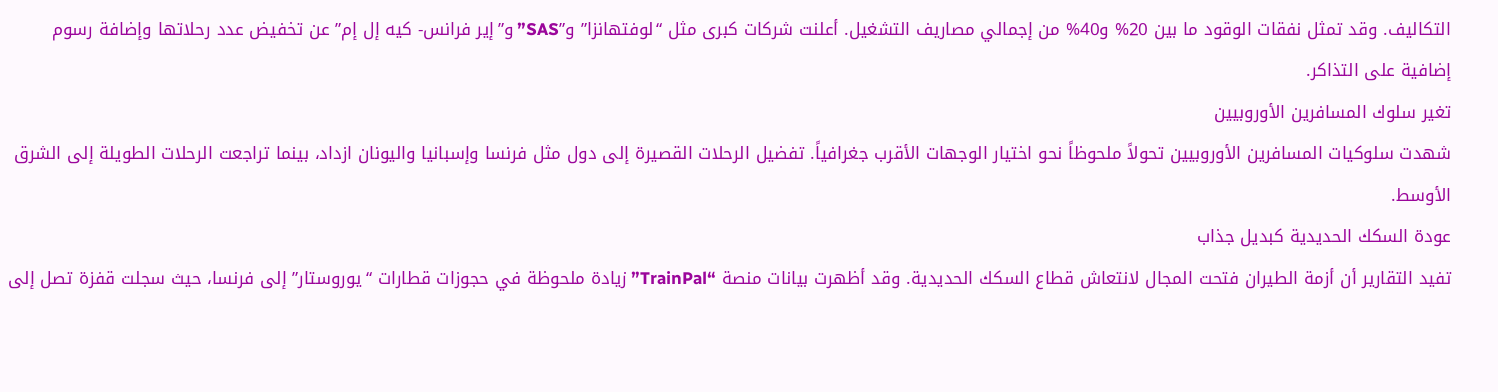التكاليف. وقد تمثل نفقات الوقود ما بين 20% و40% من إجمالي مصاريف التشغيل. أعلنت شركات كبرى مثل “لوفتهانزا” و”SAS” و”إير فرانس- كيه إل إم” عن تخفيض عدد رحلاتها وإضافة رسوم إضافية على التذاكر.
تغير سلوك المسافرين الأوروبيين
شهدت سلوكيات المسافرين الأوروبيين تحولاً ملحوظاً نحو اختيار الوجهات الأقرب جغرافياً. تفضيل الرحلات القصيرة إلى دول مثل فرنسا وإسبانيا واليونان ازداد، بينما تراجعت الرحلات الطويلة إلى الشرق الأوسط.
عودة السكك الحديدية كبديل جذاب
تفيد التقارير أن أزمة الطيران فتحت المجال لانتعاش قطاع السكك الحديدية. وقد أظهرت بيانات منصة “TrainPal” زيادة ملحوظة في حجوزات قطارات “يوروستار” إلى فرنسا، حيث سجلت قفزة تصل إلى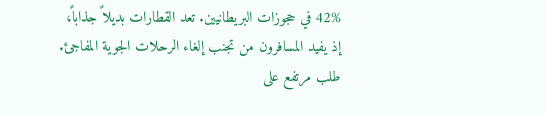42% في حجوزات البريطانيين. تعد القطارات بديلاً جذاباً، إذ يفيد المسافرون من تجنب إلغاء الرحلات الجوية المفاجئ.
طلب مرتفع على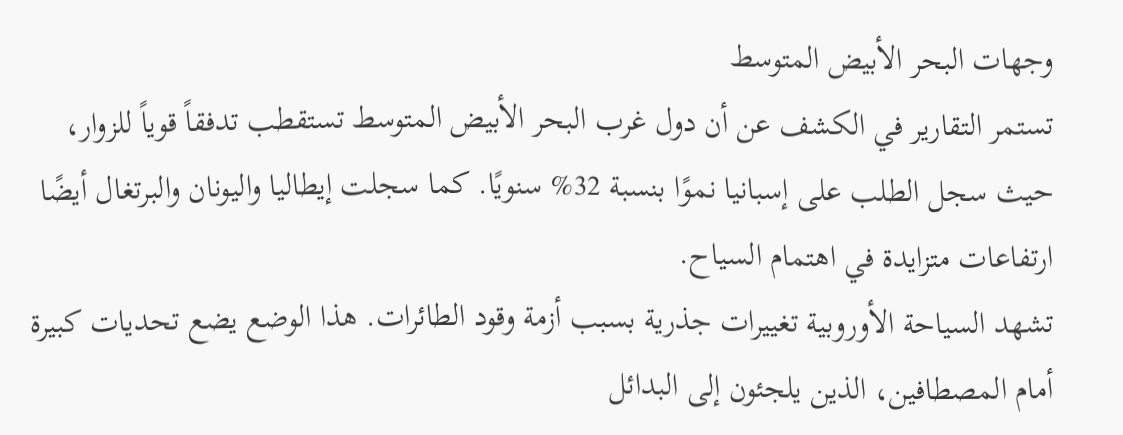وجهات البحر الأبيض المتوسط
تستمر التقارير في الكشف عن أن دول غرب البحر الأبيض المتوسط تستقطب تدفقاً قوياً للزوار، حيث سجل الطلب على إسبانيا نموًا بنسبة 32% سنويًا. كما سجلت إيطاليا واليونان والبرتغال أيضًا ارتفاعات متزايدة في اهتمام السياح.
تشهد السياحة الأوروبية تغييرات جذرية بسبب أزمة وقود الطائرات. هذا الوضع يضع تحديات كبيرة أمام المصطافين، الذين يلجئون إلى البدائل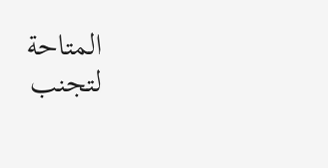المتاحة لتجنب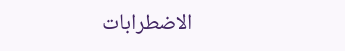الاضطرابات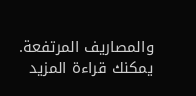والمصاريف المرتفعة.
يمكنك قراءة المزيد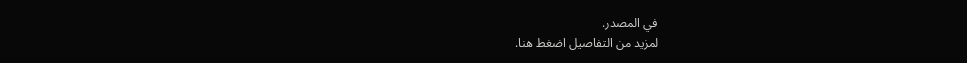في المصدر.
لمزيد من التفاصيل اضغط هنا.